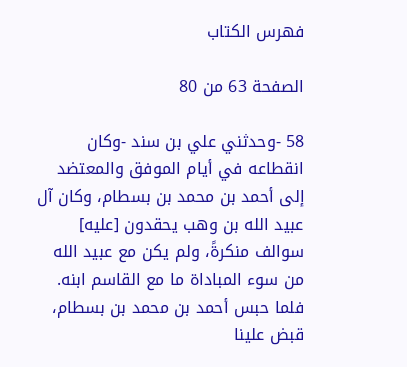فهرس الكتاب

الصفحة 63 من 80

58 -وحدثني علي بن سند -وكان انقطاعه في أيام الموفق والمعتضد إلى أحمد بن محمد بن بسطام، وكان آل عبيد الله بن وهب يحقدون [عليه] سوالف منكرةً، ولم يكن مع عبيد الله من سوء المباداة ما مع القاسم ابنه. فلما حبس أحمد بن محمد بن بسطام، قبض علينا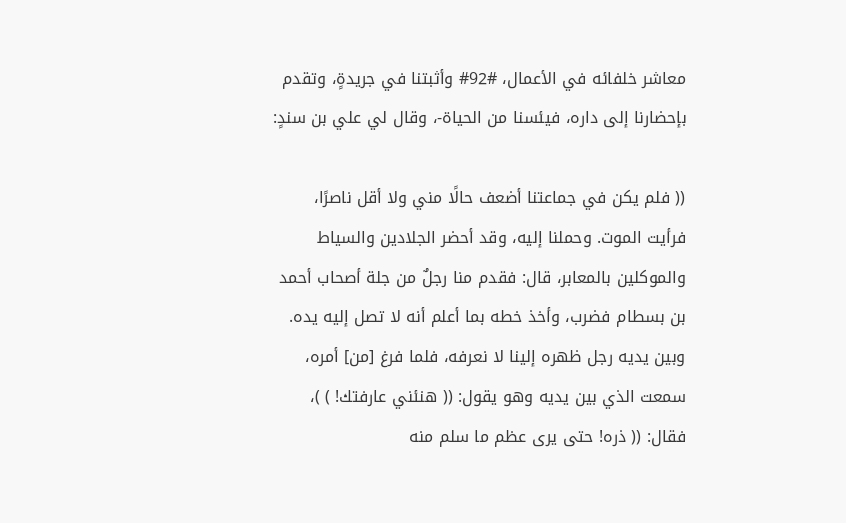معاشر خلفائه في الأعمال، #92# وأثبتنا في جريدةٍ، وتقدم بإحضارنا إلى داره، فيئسنا من الحياة-، وقال لي علي بن سندٍ:

(( فلم يكن في جماعتنا أضعف حالًا مني ولا أقل ناصرًا، فرأيت الموت. وحملنا إليه، وقد أحضر الجلادين والسياط والموكلين بالمعابر، قال: فقدم منا رجلٌ من جلة أصحاب أحمد بن بسطام فضرب، وأخذ خطه بما أعلم أنه لا تصل إليه يده. وبين يديه رجل ظهره إلينا لا نعرفه، فلما فرغ [من] أمره، سمعت الذي بين يديه وهو يقول: (( هنئني عارفتك! ) )، فقال: (( ذره! حتى يرى عظم ما سلم منه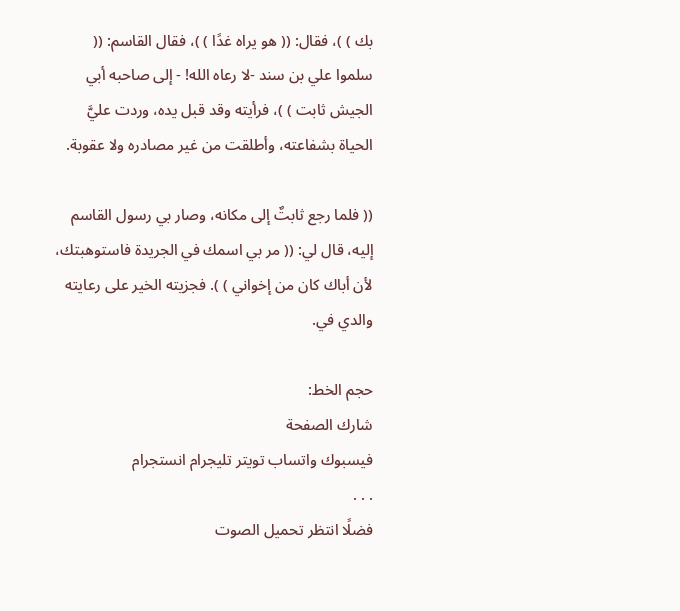بك ) )، فقال: (( هو يراه غدًا ) )، فقال القاسم: (( سلموا علي بن سند -لا رعاه الله! - إلى صاحبه أبي الجيش ثابت ) )، فرأيته وقد قبل يده، وردت عليَّ الحياة بشفاعته، وأطلقت من غير مصادره ولا عقوبة.

(( فلما رجع ثابتٌ إلى مكانه، وصار بي رسول القاسم إليه، قال لي: (( مر بي اسمك في الجريدة فاستوهبتك، لأن أباك كان من إخواني ) ). فجزيته الخير على رعايته والدي في.

حجم الخط:
شارك الصفحة
فيسبوك واتساب تويتر تليجرام انستجرام
. . .
فضلًا انتظر تحميل الصوت